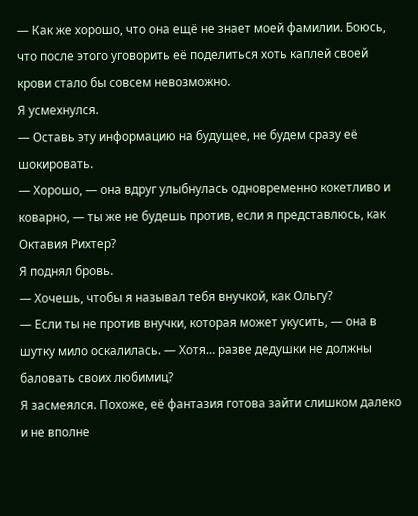— Как же хорошо, что она ещё не знает моей фамилии. Боюсь, что после этого уговорить её поделиться хоть каплей своей крови стало бы совсем невозможно.
Я усмехнулся.
— Оставь эту информацию на будущее, не будем сразу её шокировать.
— Хорошо, — она вдруг улыбнулась одновременно кокетливо и коварно, — ты же не будешь против, если я представлюсь, как Октавия Рихтер?
Я поднял бровь.
— Хочешь, чтобы я называл тебя внучкой, как Ольгу?
— Если ты не против внучки, которая может укусить, — она в шутку мило оскалилась. — Хотя… разве дедушки не должны баловать своих любимиц?
Я засмеялся. Похоже, её фантазия готова зайти слишком далеко и не вполне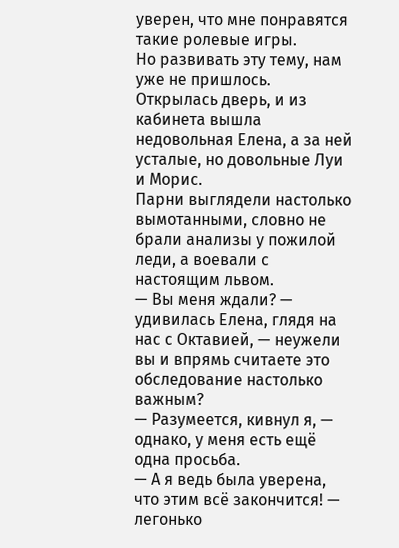уверен, что мне понравятся такие ролевые игры.
Но развивать эту тему, нам уже не пришлось.
Открылась дверь, и из кабинета вышла недовольная Елена, а за ней усталые, но довольные Луи и Морис.
Парни выглядели настолько вымотанными, словно не брали анализы у пожилой леди, а воевали с настоящим львом.
— Вы меня ждали? — удивилась Елена, глядя на нас с Октавией, — неужели вы и впрямь считаете это обследование настолько важным?
— Разумеется, кивнул я, — однако, у меня есть ещё одна просьба.
— А я ведь была уверена, что этим всё закончится! — легонько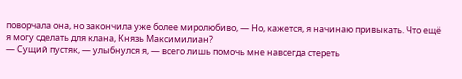поворчала она, но закончила уже более миролюбиво, — Но, кажется, я начинаю привыкать. Что ещё я могу сделать для клана, Князь Максимилиан?
— Сущий пустяк, — улыбнулся я, — всего лишь помочь мне навсегда стереть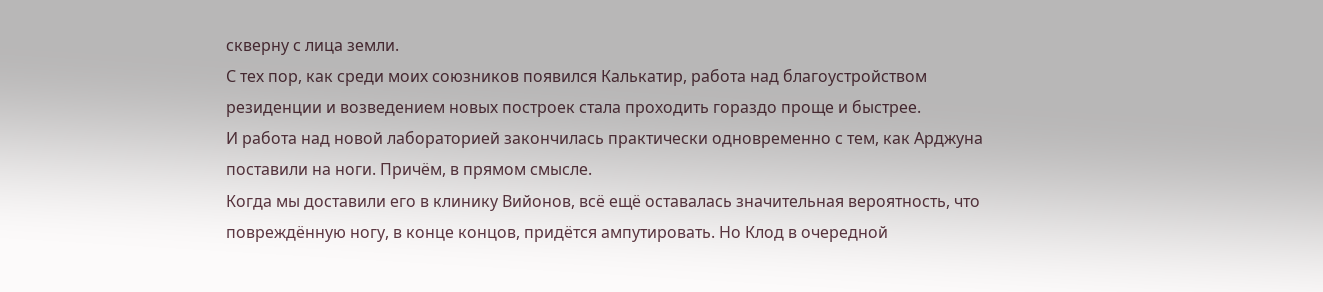скверну с лица земли.
С тех пор, как среди моих союзников появился Калькатир, работа над благоустройством резиденции и возведением новых построек стала проходить гораздо проще и быстрее.
И работа над новой лабораторией закончилась практически одновременно с тем, как Арджуна поставили на ноги. Причём, в прямом смысле.
Когда мы доставили его в клинику Вийонов, всё ещё оставалась значительная вероятность, что повреждённую ногу, в конце концов, придётся ампутировать. Но Клод в очередной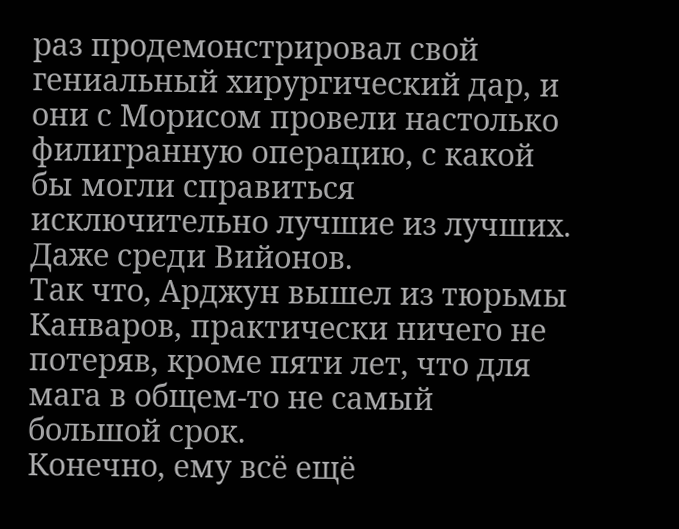раз продемонстрировал свой гениальный хирургический дар, и они с Морисом провели настолько филигранную операцию, с какой бы могли справиться исключительно лучшие из лучших. Даже среди Вийонов.
Так что, Арджун вышел из тюрьмы Канваров, практически ничего не потеряв, кроме пяти лет, что для мага в общем-то не самый большой срок.
Конечно, ему всё ещё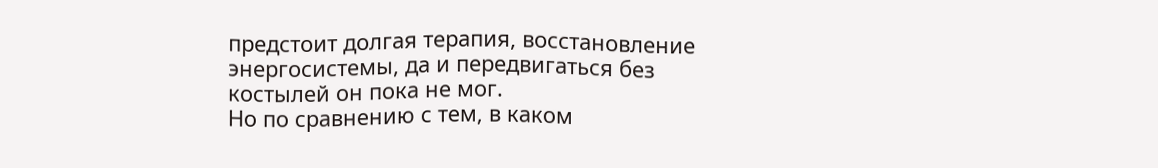предстоит долгая терапия, восстановление энергосистемы, да и передвигаться без костылей он пока не мог.
Но по сравнению с тем, в каком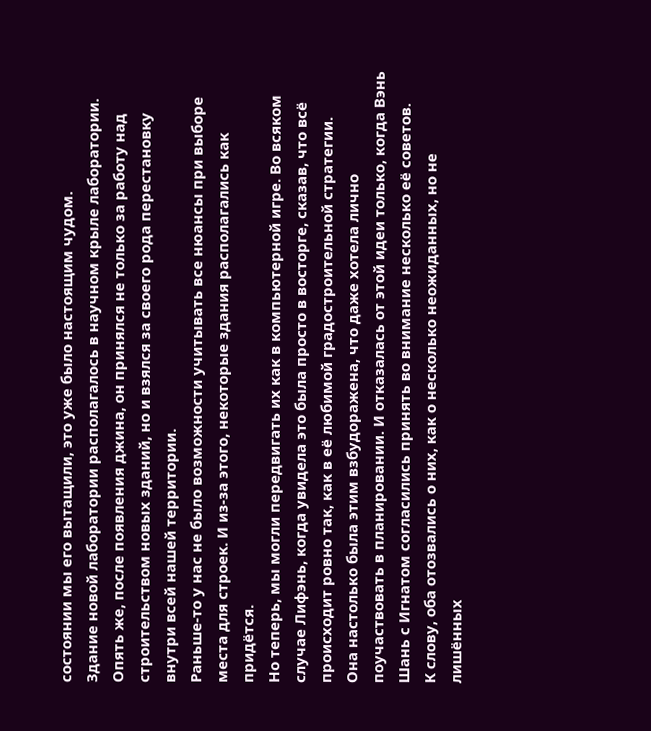состоянии мы его вытащили, это уже было настоящим чудом.
Здание новой лаборатории располагалось в научном крыле лаборатории. Опять же, после появления джина, он принялся не только за работу над строительством новых зданий, но и взялся за своего рода перестановку внутри всей нашей территории.
Раньше-то у нас не было возможности учитывать все нюансы при выборе места для строек. И из-за этого, некоторые здания располагались как придётся.
Но теперь, мы могли передвигать их как в компьютерной игре. Во всяком случае Лифэнь, когда увидела это была просто в восторге, сказав, что всё происходит ровно так, как в её любимой градостроительной стратегии.
Она настолько была этим взбудоражена, что даже хотела лично поучаствовать в планировании. И отказалась от этой идеи только, когда Вэнь Шань с Игнатом согласились принять во внимание несколько её советов.
К слову, оба отозвались о них, как о несколько неожиданных, но не лишённых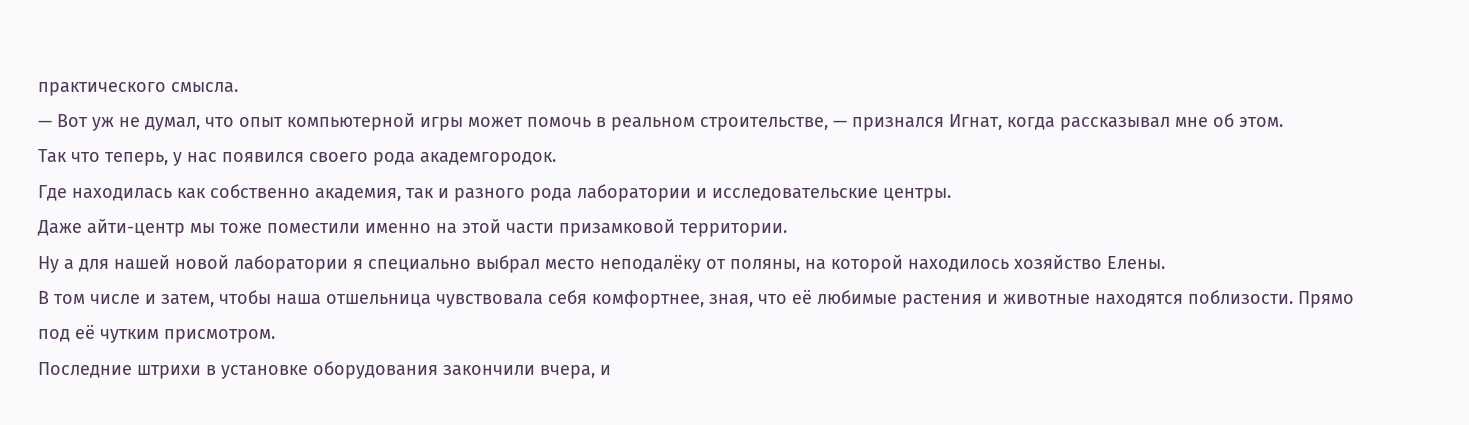практического смысла.
— Вот уж не думал, что опыт компьютерной игры может помочь в реальном строительстве, — признался Игнат, когда рассказывал мне об этом.
Так что теперь, у нас появился своего рода академгородок.
Где находилась как собственно академия, так и разного рода лаборатории и исследовательские центры.
Даже айти-центр мы тоже поместили именно на этой части призамковой территории.
Ну а для нашей новой лаборатории я специально выбрал место неподалёку от поляны, на которой находилось хозяйство Елены.
В том числе и затем, чтобы наша отшельница чувствовала себя комфортнее, зная, что её любимые растения и животные находятся поблизости. Прямо под её чутким присмотром.
Последние штрихи в установке оборудования закончили вчера, и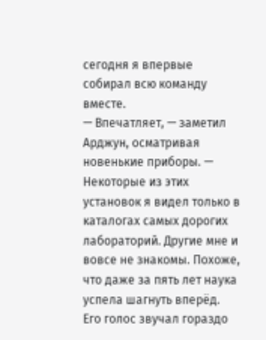сегодня я впервые собирал всю команду вместе.
— Впечатляет, — заметил Арджун, осматривая новенькие приборы. — Некоторые из этих установок я видел только в каталогах самых дорогих лабораторий. Другие мне и вовсе не знакомы. Похоже, что даже за пять лет наука успела шагнуть вперёд.
Его голос звучал гораздо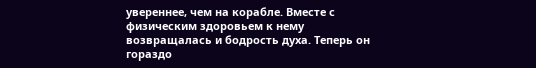увереннее, чем на корабле. Вместе с физическим здоровьем к нему возвращалась и бодрость духа. Теперь он гораздо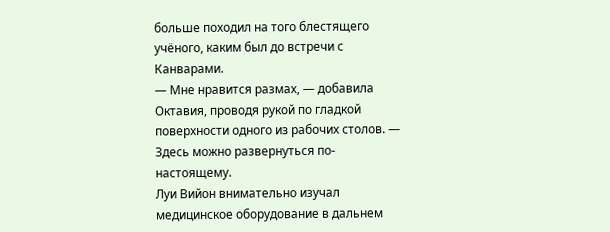больше походил на того блестящего учёного, каким был до встречи с Канварами.
— Мне нравится размах, — добавила Октавия, проводя рукой по гладкой поверхности одного из рабочих столов. — Здесь можно развернуться по-настоящему.
Луи Вийон внимательно изучал медицинское оборудование в дальнем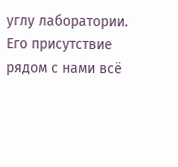углу лаборатории.
Его присутствие рядом с нами всё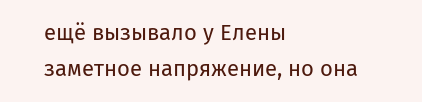ещё вызывало у Елены заметное напряжение, но она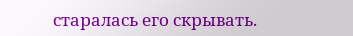старалась его скрывать.